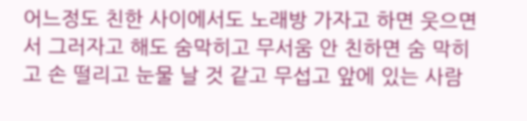어느정도 친한 사이에서도 노래방 가자고 하면 웃으면서 그러자고 해도 숨막히고 무서움 안 친하면 숨 막히고 손 떨리고 눈물 날 것 같고 무섭고 앞에 있는 사람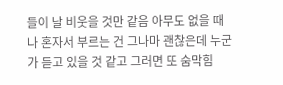들이 날 비웃을 것만 같음 아무도 없을 때 나 혼자서 부르는 건 그나마 괜찮은데 누군가 듣고 있을 것 같고 그러면 또 숨막힘